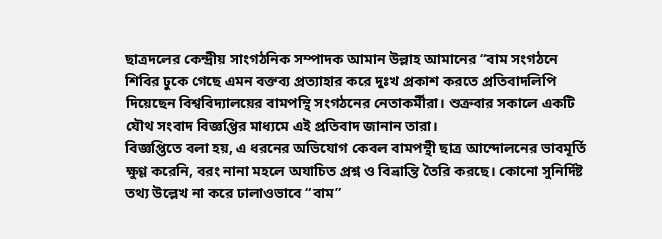ছাত্রদলের কেন্দ্রীয় সাংগঠনিক সম্পাদক আমান উল্লাহ আমানের “বাম সংগঠনে শিবির ঢুকে গেছে এমন বক্তব্য প্রত্যাহার করে দুঃখ প্রকাশ করতে প্রতিবাদলিপি দিয়েছেন বিশ্ববিদ্যালয়ের বামপন্থি সংগঠনের নেতাকর্মীরা। শুক্রবার সকালে একটি যৌথ সংবাদ বিজ্ঞপ্তির মাধ্যমে এই প্রতিবাদ জানান তারা।
বিজ্ঞপ্তিতে বলা হয়, এ ধরনের অভিযোগ কেবল বামপন্থী ছাত্র আন্দোলনের ভাবমূর্তি ক্ষুণ্ণ করেনি, বরং নানা মহলে অযাচিত প্রশ্ন ও বিভ্রান্তি তৈরি করছে। কোনো সুনির্দিষ্ট তথ্য উল্লেখ না করে ঢালাওভাবে “বাম”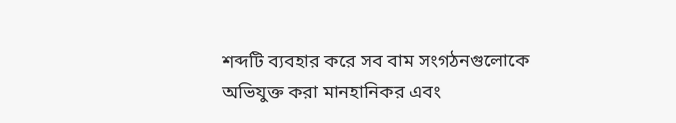শব্দটি ব্যবহার করে সব বাম সংগঠনগুলোকে অভিযুক্ত করা মানহানিকর এবং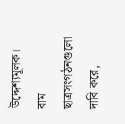উদ্দেশ্যমূলক।
বাম ছাত্রসংগঠনগুলো দাবি করে,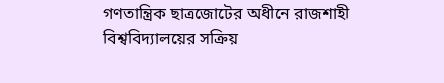গণতান্ত্রিক ছাত্রজোটের অধীনে রাজশাহী বিশ্ববিদ্যালয়ের সক্রিয়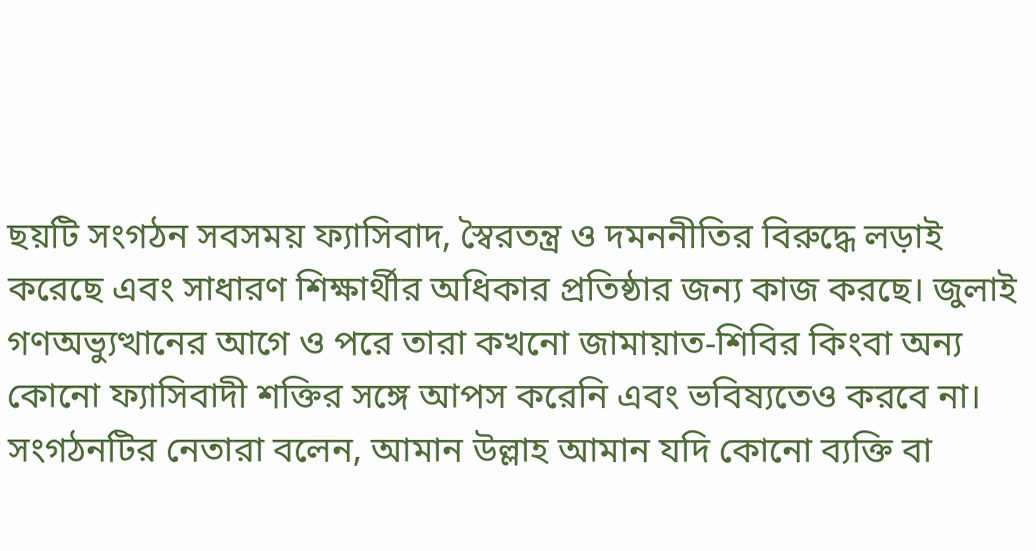ছয়টি সংগঠন সবসময় ফ্যাসিবাদ, স্বৈরতন্ত্র ও দমননীতির বিরুদ্ধে লড়াই করেছে এবং সাধারণ শিক্ষার্থীর অধিকার প্রতিষ্ঠার জন্য কাজ করছে। জুলাই গণঅভ্যুত্থানের আগে ও পরে তারা কখনো জামায়াত-শিবির কিংবা অন্য কোনো ফ্যাসিবাদী শক্তির সঙ্গে আপস করেনি এবং ভবিষ্যতেও করবে না।
সংগঠনটির নেতারা বলেন, আমান উল্লাহ আমান যদি কোনো ব্যক্তি বা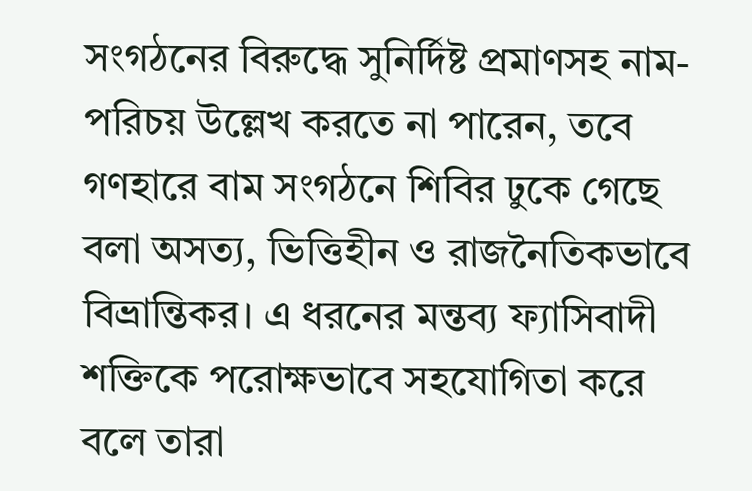সংগঠনের বিরুদ্ধে সুনির্দিষ্ট প্রমাণসহ নাম-পরিচয় উল্লেখ করতে না পারেন, তবে গণহারে বাম সংগঠনে শিবির ঢুকে গেছে বলা অসত্য, ভিত্তিহীন ও রাজনৈতিকভাবে বিভ্রান্তিকর। এ ধরনের মন্তব্য ফ্যাসিবাদী শক্তিকে পরোক্ষভাবে সহযোগিতা করে বলে তারা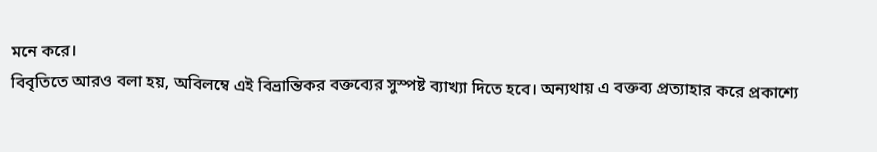মনে করে।
বিবৃতিতে আরও বলা হয়, অবিলম্বে এই বিভ্রান্তিকর বক্তব্যের সুস্পষ্ট ব্যাখ্যা দিতে হবে। অন্যথায় এ বক্তব্য প্রত্যাহার করে প্রকাশ্যে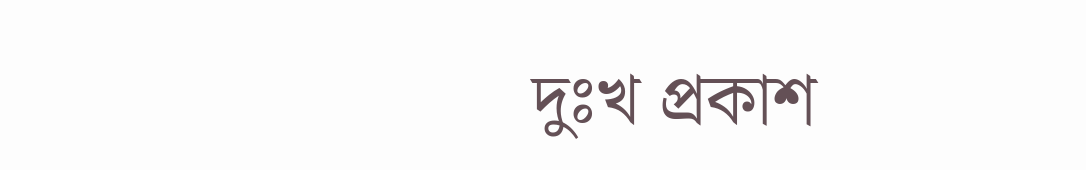দুঃখ প্রকাশ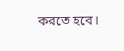করতে হবে।